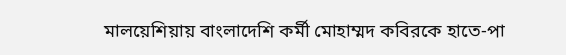মালয়েশিয়ায় বাংলাদেশি কর্মী মোহাম্মদ কবিরকে হাতে-পা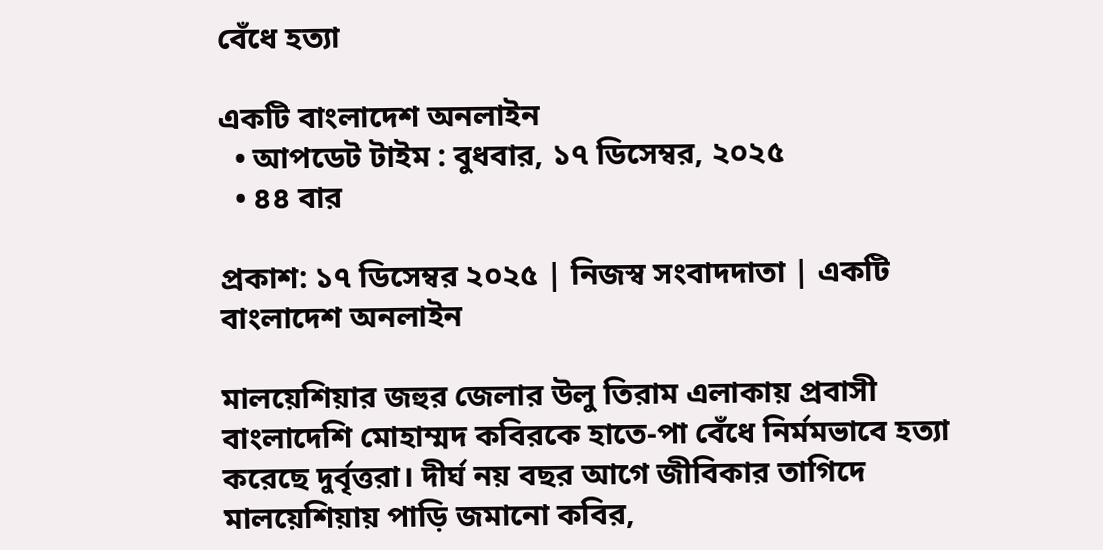বেঁধে হত্যা

একটি বাংলাদেশ অনলাইন
  • আপডেট টাইম : বুধবার, ১৭ ডিসেম্বর, ২০২৫
  • ৪৪ বার

প্রকাশ: ১৭ ডিসেম্বর ২০২৫ | নিজস্ব সংবাদদাতা | একটি বাংলাদেশ অনলাইন

মালয়েশিয়ার জহুর জেলার উলু তিরাম এলাকায় প্রবাসী বাংলাদেশি মোহাম্মদ কবিরকে হাতে-পা বেঁধে নির্মমভাবে হত্যা করেছে দুর্বৃত্তরা। দীর্ঘ নয় বছর আগে জীবিকার তাগিদে মালয়েশিয়ায় পাড়ি জমানো কবির,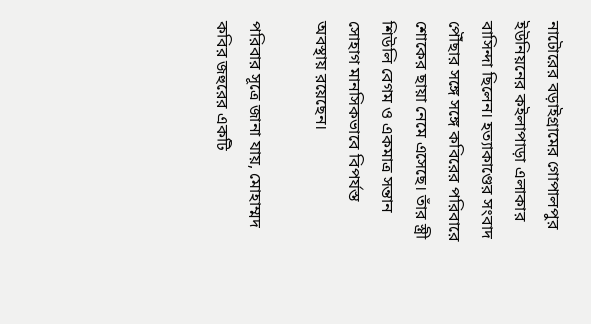নাটোরের বড়াইগ্রামের গোপালপুর ইউনিয়নের কইলাপাড়া এলাকার বাসিন্দা ছিলেন। হত্যাকাণ্ডের সংবাদ পৌঁছার সঙ্গে সঙ্গে কবিরের পরিবারে শোকের ছায়া নেমে এসেছে। তাঁর স্ত্রী শিউলি বেগম ও একমাত্র সন্তান সোহাগ মানসিকভাবে বিপর্যস্ত অবস্থায় রয়েছেন।

পরিবার সূত্রে জানা যায়, মোহাম্মদ কবির জহুরের একটি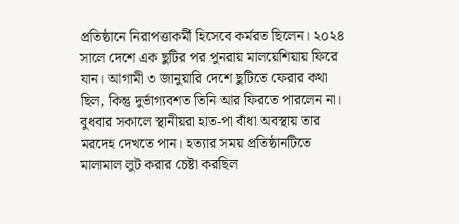প্রতিষ্ঠানে নিরাপত্তাকর্মী হিসেবে কর্মরত ছিলেন। ২০২৪ সালে দেশে এক ছুটির পর পুনরায় মালয়েশিয়ায় ফিরে যান। আগামী ৩ জানুয়ারি দেশে ছুটিতে ফেরার কথা ছিল, কিন্তু দুর্ভাগ্যবশত তিনি আর ফিরতে পারলেন না। বুধবার সকালে স্থানীয়রা হাত-পা বাঁধা অবস্থায় তার মরদেহ দেখতে পান। হত্যার সময় প্রতিষ্ঠানটিতে মালামাল লুট করার চেষ্টা করছিল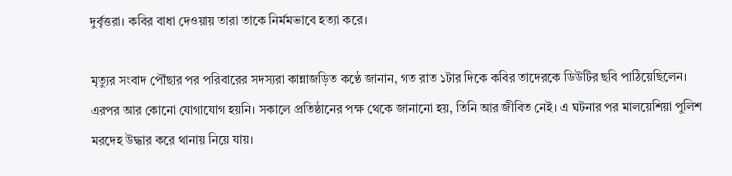দুর্বৃত্তরা। কবির বাধা দেওয়ায় তারা তাকে নির্মমভাবে হত্যা করে।

মৃত্যুর সংবাদ পৌঁছার পর পরিবারের সদস্যরা কান্নাজড়িত কণ্ঠে জানান, গত রাত ১টার দিকে কবির তাদেরকে ডিউটির ছবি পাঠিয়েছিলেন। এরপর আর কোনো যোগাযোগ হয়নি। সকালে প্রতিষ্ঠানের পক্ষ থেকে জানানো হয়, তিনি আর জীবিত নেই। এ ঘটনার পর মালয়েশিয়া পুলিশ মরদেহ উদ্ধার করে থানায় নিয়ে যায়।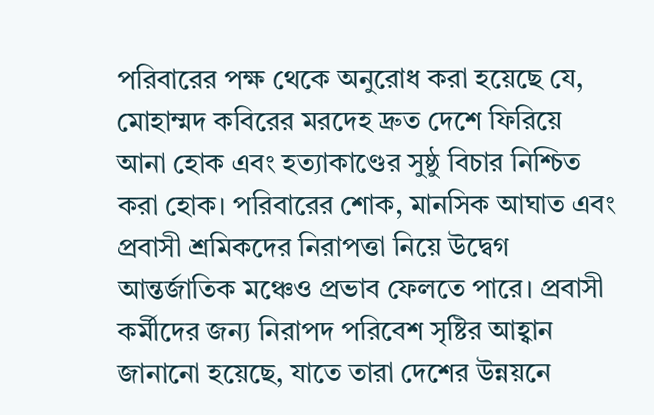পরিবারের পক্ষ থেকে অনুরোধ করা হয়েছে যে, মোহাম্মদ কবিরের মরদেহ দ্রুত দেশে ফিরিয়ে আনা হোক এবং হত্যাকাণ্ডের সুষ্ঠু বিচার নিশ্চিত করা হোক। পরিবারের শোক, মানসিক আঘাত এবং প্রবাসী শ্রমিকদের নিরাপত্তা নিয়ে উদ্বেগ আন্তর্জাতিক মঞ্চেও প্রভাব ফেলতে পারে। প্রবাসী কর্মীদের জন্য নিরাপদ পরিবেশ সৃষ্টির আহ্বান জানানো হয়েছে, যাতে তারা দেশের উন্নয়নে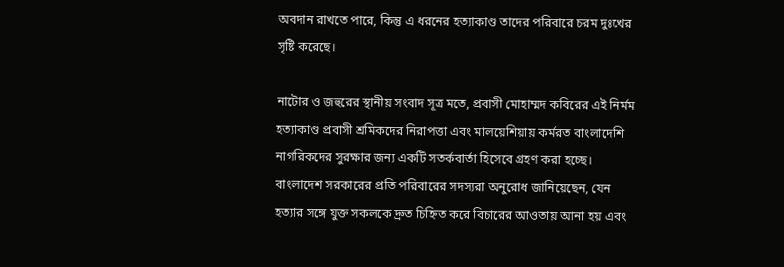অবদান রাখতে পারে, কিন্তু এ ধরনের হত্যাকাণ্ড তাদের পরিবারে চরম দুঃখের সৃষ্টি করেছে।

নাটোর ও জহুরের স্থানীয় সংবাদ সূত্র মতে, প্রবাসী মোহাম্মদ কবিরের এই নির্মম হত্যাকাণ্ড প্রবাসী শ্রমিকদের নিরাপত্তা এবং মালয়েশিয়ায় কর্মরত বাংলাদেশি নাগরিকদের সুরক্ষার জন্য একটি সতর্কবার্তা হিসেবে গ্রহণ করা হচ্ছে। বাংলাদেশ সরকারের প্রতি পরিবারের সদস্যরা অনুরোধ জানিয়েছেন, যেন হত্যার সঙ্গে যুক্ত সকলকে দ্রুত চিহ্নিত করে বিচারের আওতায় আনা হয় এবং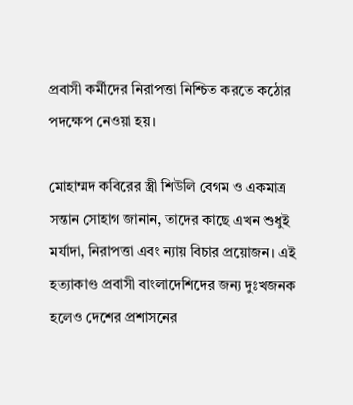প্রবাসী কর্মীদের নিরাপত্তা নিশ্চিত করতে কঠোর পদক্ষেপ নেওয়া হয়।

মোহাম্মদ কবিরের স্ত্রী শিউলি বেগম ও একমাত্র সন্তান সোহাগ জানান, তাদের কাছে এখন শুধুই মর্যাদা, নিরাপত্তা এবং ন্যায় বিচার প্রয়োজন। এই হত্যাকাণ্ড প্রবাসী বাংলাদেশিদের জন্য দুঃখজনক হলেও দেশের প্রশাসনের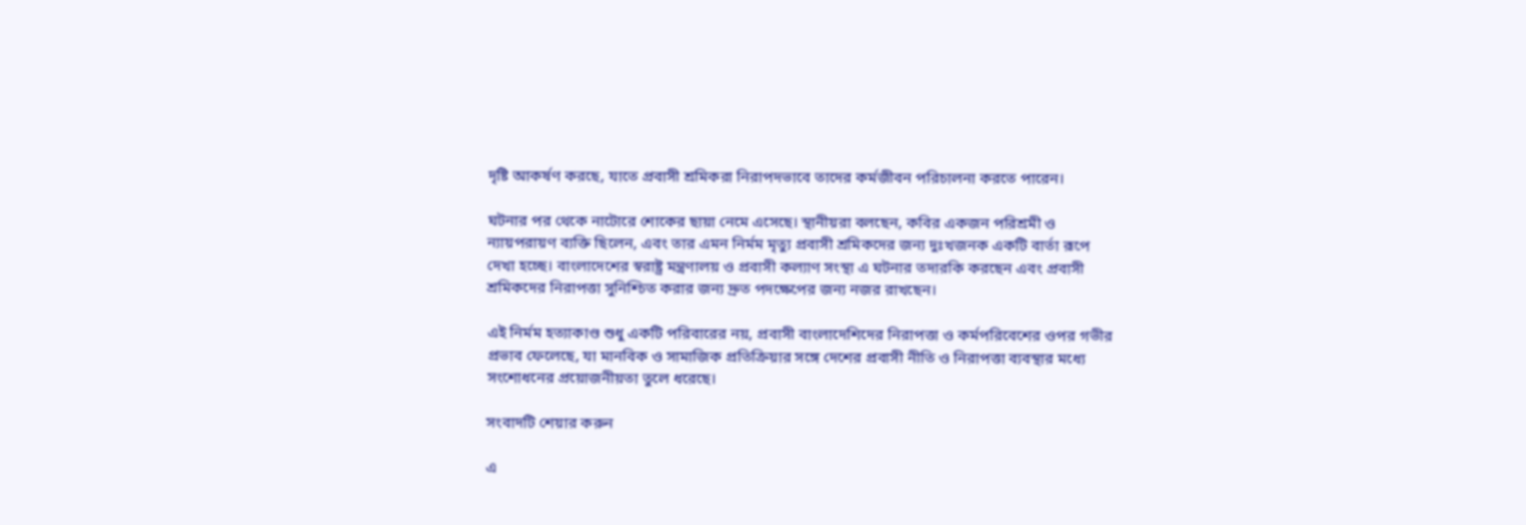দৃষ্টি আকর্ষণ করছে, যাতে প্রবাসী শ্রমিকরা নিরাপদভাবে তাদের কর্মজীবন পরিচালনা করতে পারেন।

ঘটনার পর থেকে নাটোরে শোকের ছায়া নেমে এসেছে। স্থানীয়রা বলছেন, কবির একজন পরিশ্রমী ও ন্যায়পরায়ণ ব্যক্তি ছিলেন, এবং তার এমন নির্মম মৃত্যু প্রবাসী শ্রমিকদের জন্য দুঃখজনক একটি বার্তা রূপে দেখা হচ্ছে। বাংলাদেশের স্বরাষ্ট্র মন্ত্রণালয় ও প্রবাসী কল্যাণ সংস্থা এ ঘটনার তদারকি করছেন এবং প্রবাসী শ্রমিকদের নিরাপত্তা সুনিশ্চিত করার জন্য দ্রুত পদক্ষেপের জন্য নজর রাখছেন।

এই নির্মম হত্যাকাণ্ড শুধু একটি পরিবারের নয়, প্রবাসী বাংলাদেশিদের নিরাপত্তা ও কর্মপরিবেশের ওপর গভীর প্রভাব ফেলেছে, যা মানবিক ও সামাজিক প্রতিক্রিয়ার সঙ্গে দেশের প্রবাসী নীতি ও নিরাপত্তা ব্যবস্থার মধ্যে সংশোধনের প্রয়োজনীয়তা তুলে ধরেছে।

সংবাদটি শেয়ার করুন

এ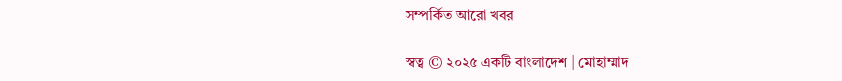সম্পর্কিত আরো খবর

স্বত্ব © ২০২৫ একটি বাংলাদেশ | মোহাম্মাদ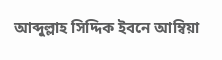আব্দুল্লাহ সিদ্দিক ইবনে আম্বিয়া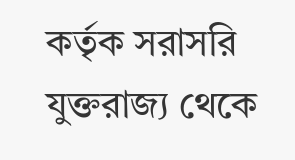কর্তৃক সরাসরি যুক্তরাজ্য থেকে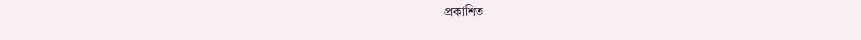প্রকাশিত